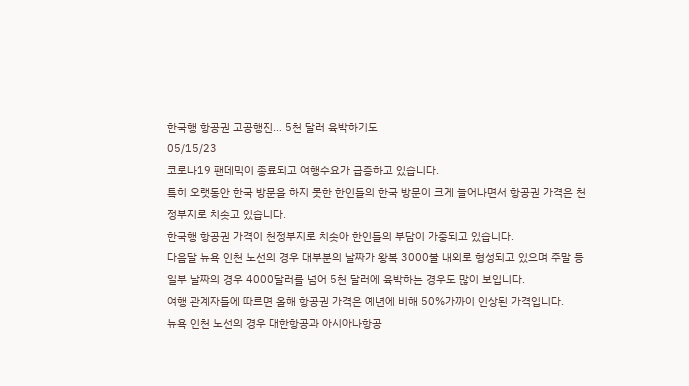한국행 항공권 고공행진… 5천 달러 육박하기도
05/15/23
코로나19 팬데믹이 종료되고 여행수요가 급증하고 있습니다.
특히 오랫동안 한국 방문을 하지 못한 한인들의 한국 방문이 크게 늘어나면서 항공권 가격은 천정부지로 치솟고 있습니다.
한국행 항공권 가격이 천정부지로 치솟아 한인들의 부담이 가중되고 있습니다.
다음달 뉴욕 인천 노선의 경우 대부분의 날짜가 왕복 3000불 내외로 형성되고 있으며 주말 등 일부 날짜의 경우 4000달러를 넘어 5천 달러에 육박하는 경우도 많이 보입니다.
여행 관계자들에 따르면 올해 항공권 가격은 예년에 비해 50%가까이 인상된 가격입니다.
뉴욕 인천 노선의 경우 대한항공과 아시아나항공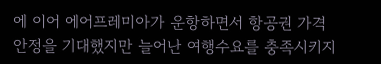에 이어 에어프레미아가 운항하면서 항공권 가격 안정을 기대했지만 늘어난 여행수요를 충족시키지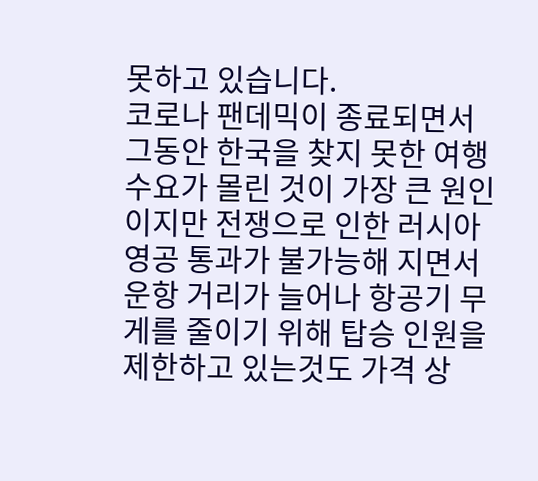못하고 있습니다.
코로나 팬데믹이 종료되면서 그동안 한국을 찾지 못한 여행 수요가 몰린 것이 가장 큰 원인 이지만 전쟁으로 인한 러시아 영공 통과가 불가능해 지면서 운항 거리가 늘어나 항공기 무게를 줄이기 위해 탑승 인원을 제한하고 있는것도 가격 상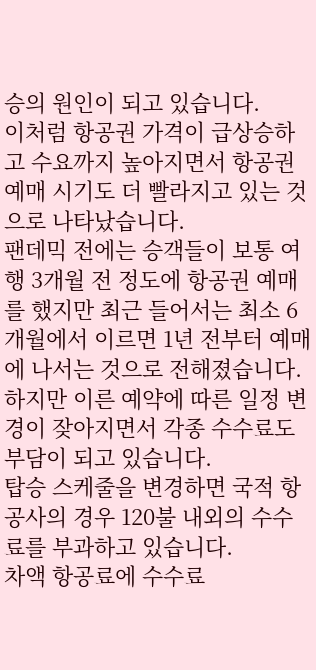승의 원인이 되고 있습니다.
이처럼 항공권 가격이 급상승하고 수요까지 높아지면서 항공권 예매 시기도 더 빨라지고 있는 것으로 나타났습니다.
팬데믹 전에는 승객들이 보통 여행 3개월 전 정도에 항공권 예매를 했지만 최근 들어서는 최소 6개월에서 이르면 1년 전부터 예매에 나서는 것으로 전해졌습니다.
하지만 이른 예약에 따른 일정 변경이 잦아지면서 각종 수수료도 부담이 되고 있습니다.
탑승 스케줄을 변경하면 국적 항공사의 경우 120불 내외의 수수료를 부과하고 있습니다.
차액 항공료에 수수료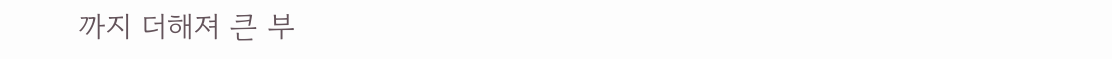까지 더해져 큰 부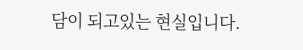담이 되고있는 현실입니다.